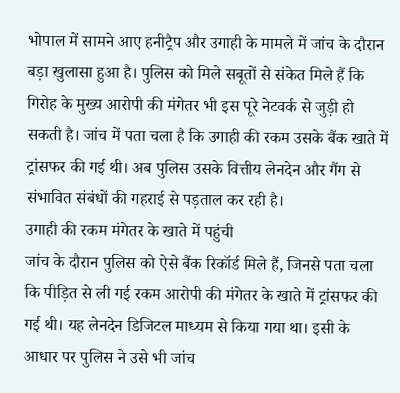भोपाल में सामने आए हनीट्रैप और उगाही के मामले में जांच के दौरान बड़ा खुलासा हुआ है। पुलिस को मिले सबूतों से संकेत मिले हैं कि गिरोह के मुख्य आरोपी की मंगेतर भी इस पूरे नेटवर्क से जुड़ी हो सकती है। जांच में पता चला है कि उगाही की रकम उसके बैंक खाते में ट्रांसफर की गई थी। अब पुलिस उसके वित्तीय लेनदेन और गैंग से संभावित संबंधों की गहराई से पड़ताल कर रही है।
उगाही की रकम मंगेतर के खाते में पहुंची
जांच के दौरान पुलिस को ऐसे बैंक रिकॉर्ड मिले हैं, जिनसे पता चला कि पीड़ित से ली गई रकम आरोपी की मंगेतर के खाते में ट्रांसफर की गई थी। यह लेनदेन डिजिटल माध्यम से किया गया था। इसी के आधार पर पुलिस ने उसे भी जांच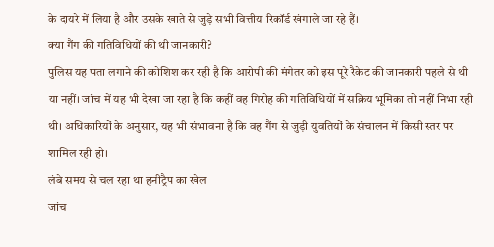के दायरे में लिया है और उसके खाते से जुड़े सभी वित्तीय रिकॉर्ड खंगाले जा रहे हैं।
क्या गैंग की गतिविधियों की थी जानकारी?
पुलिस यह पता लगाने की कोशिश कर रही है कि आरोपी की मंगेतर को इस पूरे रैकेट की जानकारी पहले से थी या नहीं। जांच में यह भी देखा जा रहा है कि कहीं वह गिरोह की गतिविधियों में सक्रिय भूमिका तो नहीं निभा रही थी। अधिकारियों के अनुसार, यह भी संभावना है कि वह गैंग से जुड़ी युवतियों के संचालन में किसी स्तर पर शामिल रही हो।
लंबे समय से चल रहा था हनीट्रैप का खेल
जांच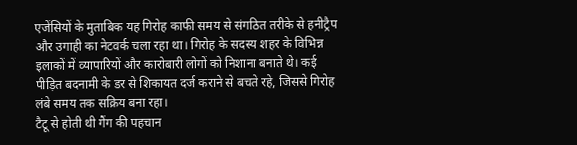एजेंसियों के मुताबिक यह गिरोह काफी समय से संगठित तरीके से हनीट्रैप और उगाही का नेटवर्क चला रहा था। गिरोह के सदस्य शहर के विभिन्न इलाकों में व्यापारियों और कारोबारी लोगों को निशाना बनाते थे। कई पीड़ित बदनामी के डर से शिकायत दर्ज कराने से बचते रहे, जिससे गिरोह लंबे समय तक सक्रिय बना रहा।
टैटू से होती थी गैंग की पहचान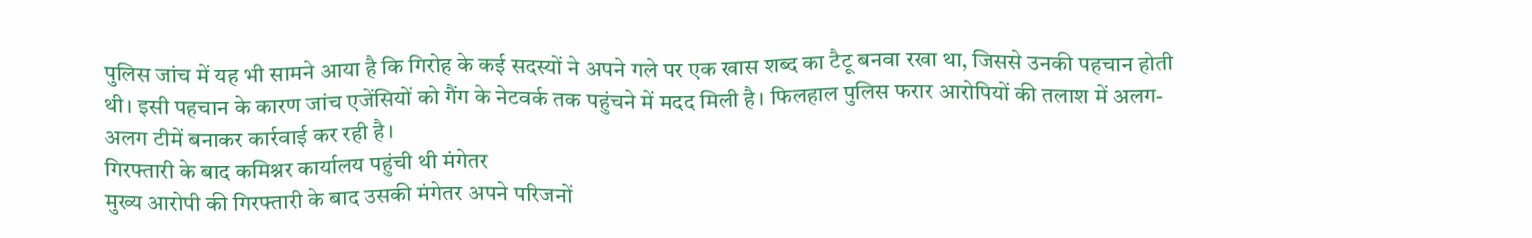पुलिस जांच में यह भी सामने आया है कि गिरोह के कई सदस्यों ने अपने गले पर एक खास शब्द का टैटू बनवा रखा था, जिससे उनकी पहचान होती थी। इसी पहचान के कारण जांच एजेंसियों को गैंग के नेटवर्क तक पहुंचने में मदद मिली है। फिलहाल पुलिस फरार आरोपियों की तलाश में अलग-अलग टीमें बनाकर कार्रवाई कर रही है।
गिरफ्तारी के बाद कमिश्नर कार्यालय पहुंची थी मंगेतर
मुख्य आरोपी की गिरफ्तारी के बाद उसकी मंगेतर अपने परिजनों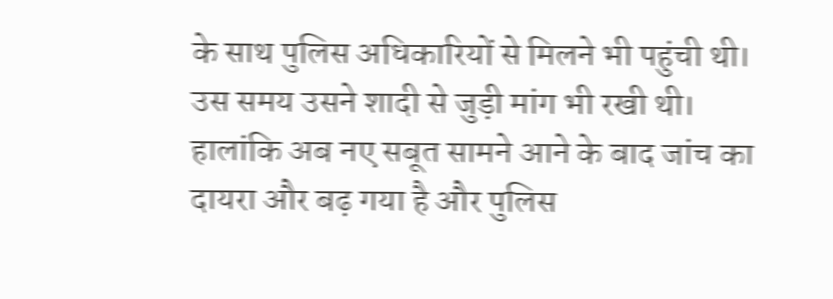के साथ पुलिस अधिकारियों से मिलने भी पहुंची थी। उस समय उसने शादी से जुड़ी मांग भी रखी थी। हालांकि अब नए सबूत सामने आने के बाद जांच का दायरा और बढ़ गया है और पुलिस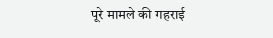पूरे मामले की गहराई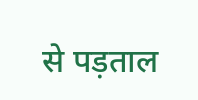से पड़ताल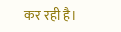कर रही है।